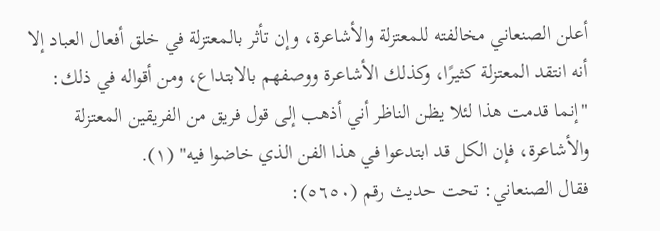أعلن الصنعاني مخالفته للمعتزلة والأشاعرة، وإن تأثر بالمعتزلة في خلق أفعال العباد إلا أنه انتقد المعتزلة كثيرًا، وكذلك الأشاعرة ووصفهم بالابتداع، ومن أقواله في ذلك: "إنما قدمت هذا لئلا يظن الناظر أني أذهب إلى قول فريق من الفريقين المعتزلة والأشاعرة، فإن الكل قد ابتدعوا في هذا الفن الذي خاضوا فيه" (١).
فقال الصنعاني: تحت حديث رقم (٥٦٥٠):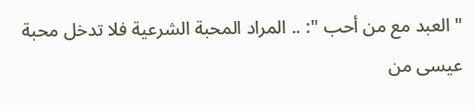"العبد مع من أحب ": .. المراد المحبة الشرعية فلا تدخل محبة عيسى من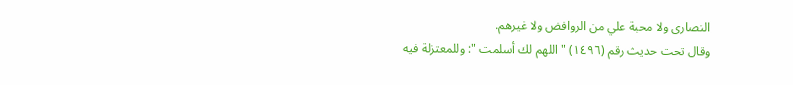النصارى ولا محبة علي من الروافض ولا غيرهم.
وقال تحت حديث رقم (١٤٩٦) "اللهم لك أسلمت ": وللمعتزلة فيه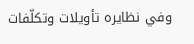وفي نظايره تأويلات وتكلّفات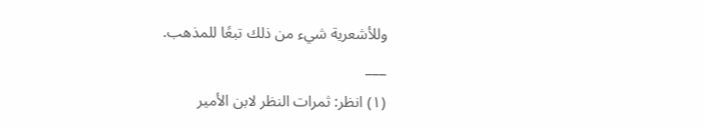وللأشعرية شيء من ذلك تبعًا للمذهب.
___
(١) انظر: ثمرات النظر لابن الأمير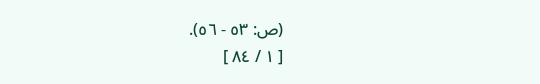(ص: ٥٣ - ٥٦).
[ ١ / ٨٤ ]